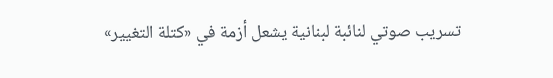تسريب صوتي لنائبة لبنانية يشعل أزمة في «كتلة التغيير»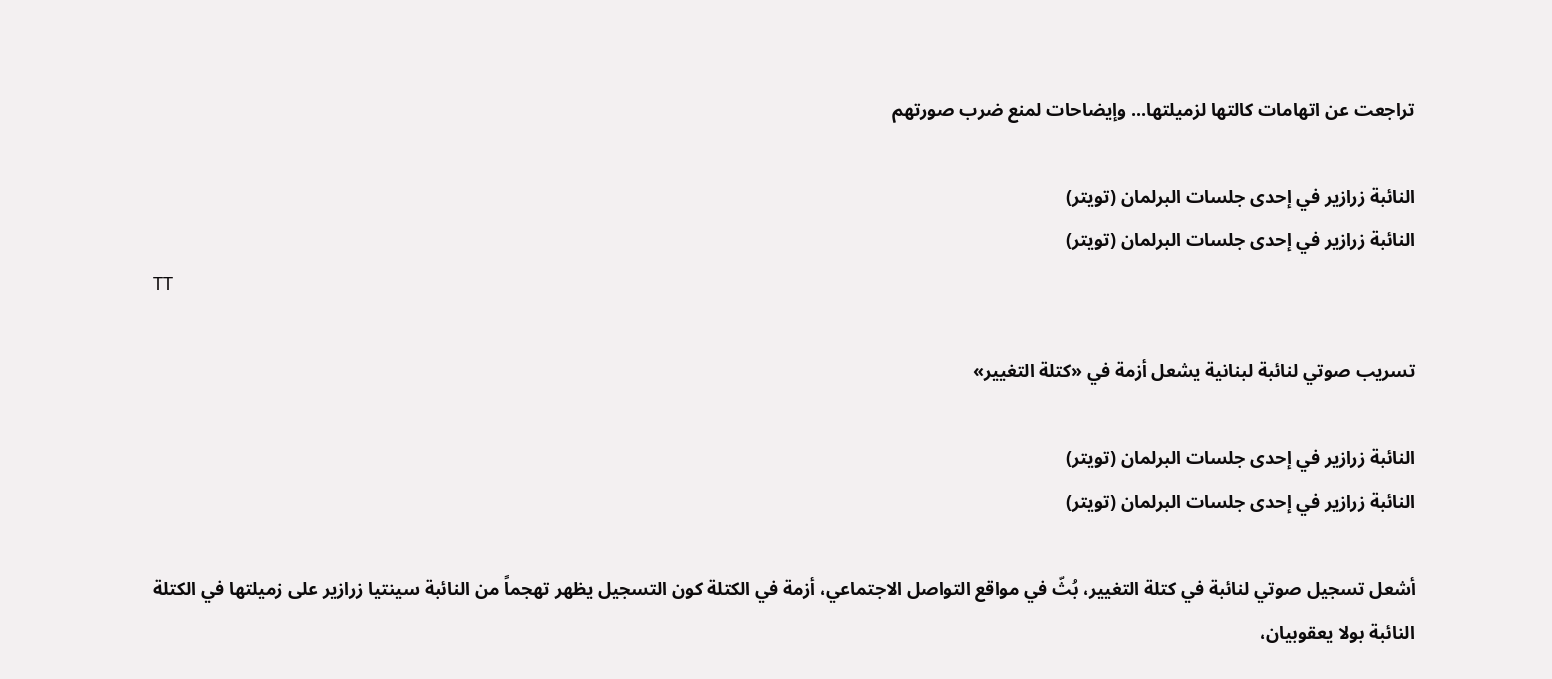تراجعت عن اتهامات كالتها لزميلتها... وإيضاحات لمنع ضرب صورتهم

النائبة زرازير في إحدى جلسات البرلمان (تويتر)
النائبة زرازير في إحدى جلسات البرلمان (تويتر)
TT

تسريب صوتي لنائبة لبنانية يشعل أزمة في «كتلة التغيير»

النائبة زرازير في إحدى جلسات البرلمان (تويتر)
النائبة زرازير في إحدى جلسات البرلمان (تويتر)

أشعل تسجيل صوتي لنائبة في كتلة التغيير، بُثّ في مواقع التواصل الاجتماعي، أزمة في الكتلة كون التسجيل يظهر تهجماً من النائبة سينتيا زرازير على زميلتها في الكتلة النائبة بولا يعقوبيان،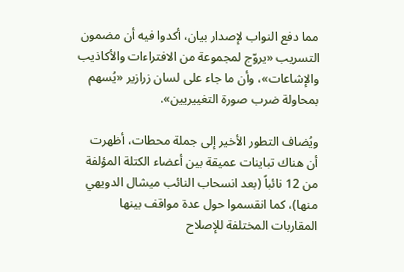مما دفع النواب لإصدار بيان، أكدوا فيه أن مضمون التسريب «يروّج لمجموعة من الافتراءات والأكاذيب والإشاعات»، وأن ما جاء على لسان زرازير «يُسهم بمحاولة ضرب صورة التغييريين».

ويُضاف التطور الأخير إلى جملة محطات، أظهرت أن هناك تباينات عميقة بين أعضاء الكتلة المؤلفة من 12 نائباً (بعد انسحاب النائب ميشال الدويهي منها)، كما انقسموا حول عدة مواقف بينها المقاربات المختلفة للإصلاح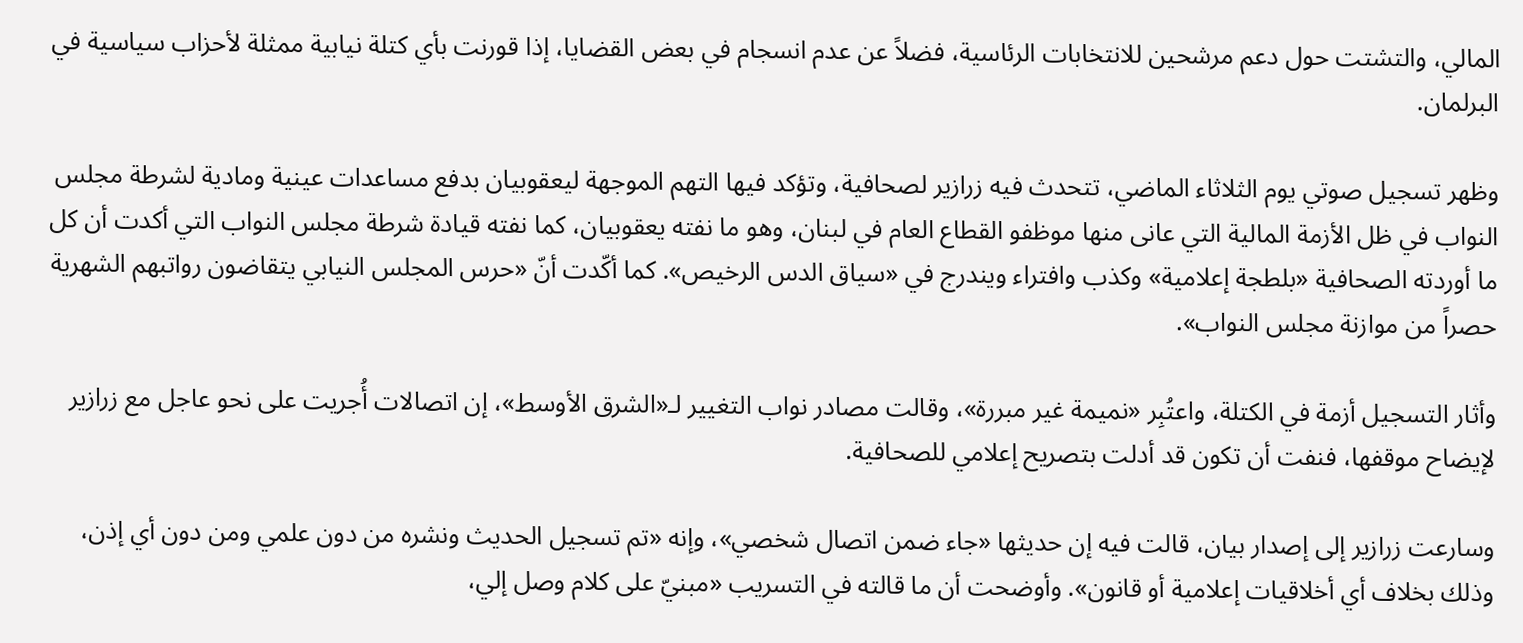المالي، والتشتت حول دعم مرشحين للانتخابات الرئاسية، فضلاً عن عدم انسجام في بعض القضايا، إذا قورنت بأي كتلة نيابية ممثلة لأحزاب سياسية في البرلمان.

وظهر تسجيل صوتي يوم الثلاثاء الماضي، تتحدث فيه زرازير لصحافية، وتؤكد فيها التهم الموجهة ليعقوبيان بدفع مساعدات عينية ومادية لشرطة مجلس النواب في ظل الأزمة المالية التي عانى منها موظفو القطاع العام في لبنان، وهو ما نفته يعقوبيان، كما نفته قيادة شرطة مجلس النواب التي أكدت أن كل ما أوردته الصحافية «بلطجة إعلامية» وكذب وافتراء ويندرج في «سياق الدس الرخيص». كما أكّدت أنّ «حرس المجلس النيابي يتقاضون رواتبهم الشهرية حصراً من موازنة مجلس النواب».

وأثار التسجيل أزمة في الكتلة، واعتُبِر «نميمة غير مبررة»، وقالت مصادر نواب التغيير لـ«الشرق الأوسط»، إن اتصالات أُجريت على نحو عاجل مع زرازير لإيضاح موقفها، فنفت أن تكون قد أدلت بتصريح إعلامي للصحافية.

وسارعت زرازير إلى إصدار بيان، قالت فيه إن حديثها «جاء ضمن اتصال شخصي»، وإنه «تم تسجيل الحديث ونشره من دون علمي ومن دون أي إذن، وذلك بخلاف أي أخلاقيات إعلامية أو قانون». وأوضحت أن ما قالته في التسريب «مبنيّ على كلام وصل إلي،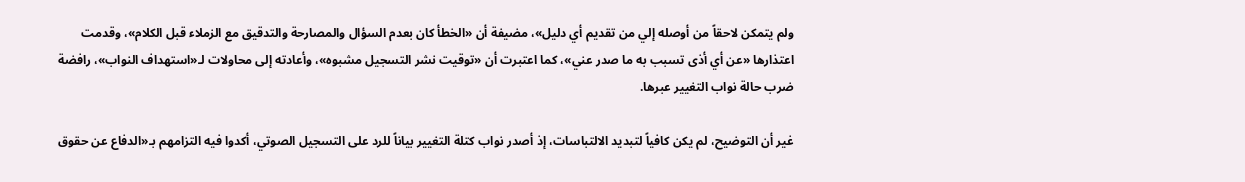ولم يتمكن لاحقاً من أوصله إلي من تقديم أي دليل»، مضيفة أن «الخطأ كان بعدم السؤال والمصارحة والتدقيق مع الزملاء قبل الكلام»، وقدمت اعتذارها «عن أي أذى تسبب به ما صدر عني»، كما اعتبرت أن «توقيت نشر التسجيل مشبوه»، وأعادته إلى محاولات لـ«استهداف النواب»، رافضة ضرب حالة نواب التغيير عبرها.

غير أن التوضيح، لم يكن كافياً لتبديد الالتباسات، إذ أصدر نواب كتلة التغيير بياناً للرد على التسجيل الصوتي، أكدوا فيه التزامهم بـ«الدفاع عن حقوق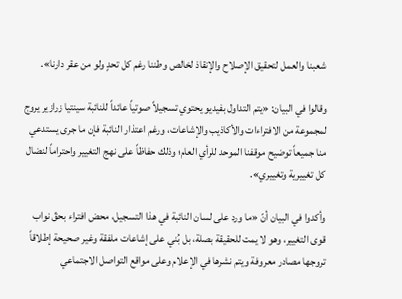شعبنا والعمل لتحقيق الإصلاح والإنقاذ لخالص وطننا رغم كل تحدٍ ولو من عقر دارنا».

وقالوا في البيان: «يتم التداول بفيديو يحتوي تسجيلاً صوتياً عائداً للنائبة سينتيا زرازير يروج لمجموعة من الافتراءات والأكاذيب والإشاعات، ورغم اعتذار النائبة فإن ما جرى يستدعي منا جميعاً توضيح موقفنا الموحد للرأي العام؛ وذلك حفاظاً على نهج التغيير واحتراماً لنضال كل تغييرية وتغييري».

وأكدوا في البيان أنّ «ما ورد على لسان النائبة في هذا التسجيل، محض افتراء بحقّ نواب قوى التغيير، وهو لا يمت للحقيقة بصلة، بل بُني على إشاعات ملفقة وغير صحيحة إطلاقاً تروجها مصادر معروفة ويتم نشرها في الإعلام وعلى مواقع التواصل الاجتماعي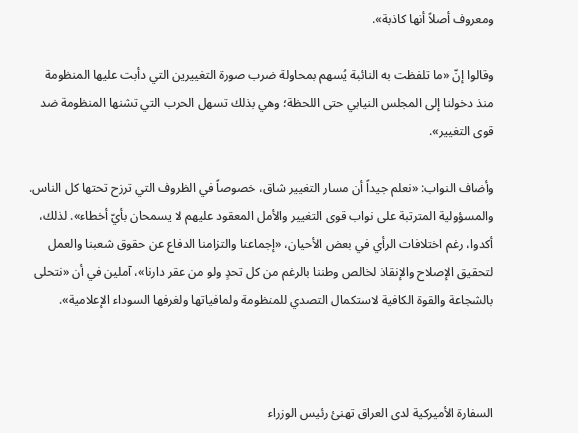ومعروف أصلاً أنها كاذبة».

وقالوا إنّ «ما تلفظت به النائبة يُسهم بمحاولة ضرب صورة التغييرين التي دأبت عليها المنظومة منذ دخولنا إلى المجلس النيابي حتى اللحظة؛ وهي بذلك تسهل الحرب التي تشنها المنظومة ضد قوى التغيير».

وأضاف النواب: «نعلم جيداً أن مسار التغيير شاق، خصوصاً في الظروف التي ترزح تحتها كل الناس. والمسؤولية المترتبة على نواب قوى التغيير والأمل المعقود عليهم لا يسمحان بأيّ أخطاء». لذلك، أكدوا، رغم اختلافات الرأي في بعض الأحيان، «إجماعنا والتزامنا الدفاع عن حقوق شعبنا والعمل لتحقيق الإصلاح والإنقاذ لخالص وطننا بالرغم من كل تحدٍ ولو من عقر دارنا»، آملين في أن «نتحلى بالشجاعة والقوة الكافية لاستكمال التصدي للمنظومة ولمافياتها ولغرفها السوداء الإعلامية».



السفارة الأميركية لدى العراق تهنئ رئيس الوزراء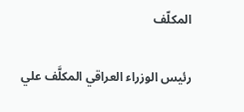المكلّف

رئيس الوزراء العراقي المكلَّف علي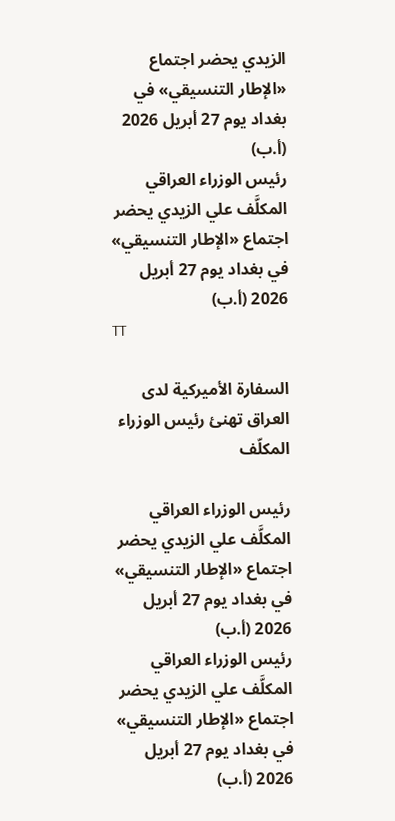الزيدي يحضر اجتماع «الإطار التنسيقي» في بغداد يوم 27 أبريل 2026 (أ.ب)
رئيس الوزراء العراقي المكلَّف علي الزيدي يحضر اجتماع «الإطار التنسيقي» في بغداد يوم 27 أبريل 2026 (أ.ب)
TT

السفارة الأميركية لدى العراق تهنئ رئيس الوزراء المكلّف

رئيس الوزراء العراقي المكلَّف علي الزيدي يحضر اجتماع «الإطار التنسيقي» في بغداد يوم 27 أبريل 2026 (أ.ب)
رئيس الوزراء العراقي المكلَّف علي الزيدي يحضر اجتماع «الإطار التنسيقي» في بغداد يوم 27 أبريل 2026 (أ.ب)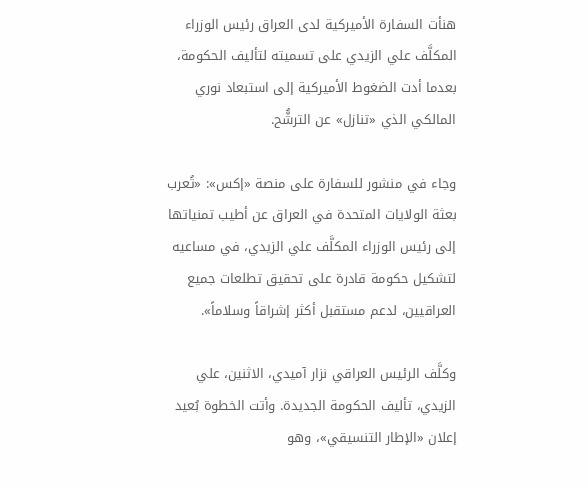هنأت السفارة الأميركية لدى العراق رئيس الوزراء المكلَّف علي الزيدي على تسميته لتأليف الحكومة، بعدما أدت الضغوط الأميركية إلى استبعاد نوري المالكي الذي «تنازل» عن الترشُّح.

وجاء في منشور للسفارة على منصة «إكس»: «تُعرب بعثة الولايات المتحدة في العراق عن أطيب تمنياتها إلى رئيس الوزراء المكلَّف علي الزيدي، في مساعيه لتشكيل حكومة قادرة على تحقيق تطلعات جميع العراقيين، لدعم مستقبل أكثر إشراقاً وسلاماً».

وكلَّف الرئيس العراقي نزار آميدي، الاثنين، علي الزيدي، تأليف الحكومة الجديدة. وأتت الخطوة بُعيد إعلان «الإطار التنسيقي»، وهو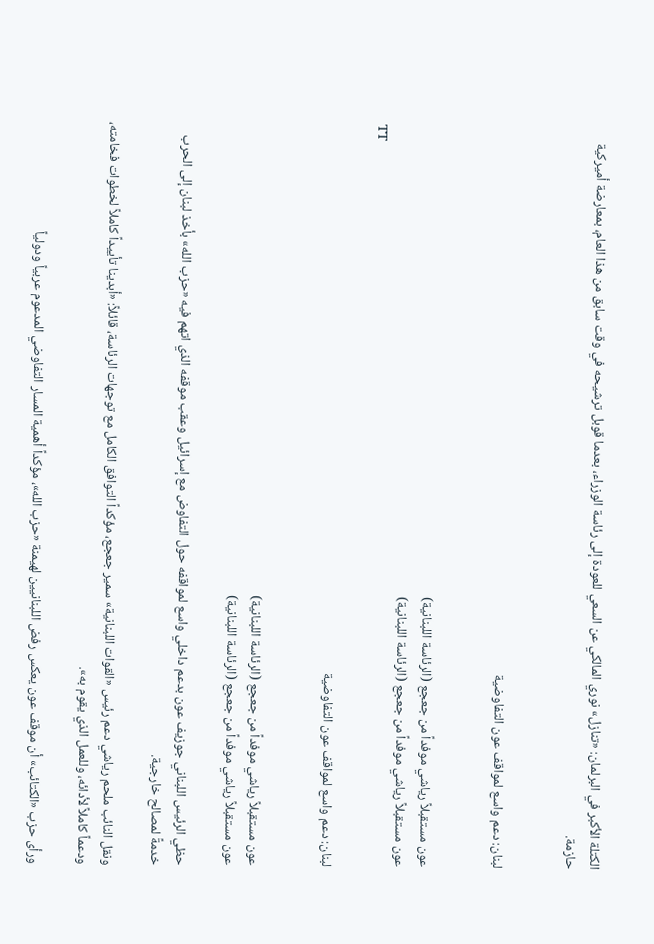الكتلة الأكبر في البرلمان: «تنازل» نوري المالكي عن السعي للعودة إلى رئاسة الوزراء، بعدما قوبل ترشيحه في وقت سابق من هذا العام، بمعارضة أميركية حازمة.


لبنان: دعم واسع لمواقف عون التفاوضية


عون مستقبلاً رياشي موفداً من جعجع (الرئاسة اللبنانية)
عون مستقبلاً رياشي موفداً من جعجع (الرئاسة اللبنانية)
TT

لبنان: دعم واسع لمواقف عون التفاوضية


عون مستقبلاً رياشي موفداً من جعجع (الرئاسة اللبنانية)
عون مستقبلاً رياشي موفداً من جعجع (الرئاسة اللبنانية)

حظي الرئيس اللبناني جوزيف عون بدعم داخلي واسع لمواقفه حول التفاوض مع إسرائيل وعقب موقفه الذي اتهم فيه «حزب الله» بأخذ لبنان إلى الحرب خدمةً لمصالح خارجية.

ونقل النائب ملحم رياشي دعم رئيس «القوات اللبنانية» سمير جعجع، مؤكداً التوافق الكامل مع توجهات الرئاسة، قائلاً: «أبدينا تأييداً كاملاً لخطوات فخامته، ودعماً كاملاً لأدائه، وللعمل الذي يقوم به».

ورأى حزب «الكتائب» أن موقف عون يعكس رفض اللبنانيين لهيمنة «حزب الله»، مؤكداً أهمية المسار التفاوضي المدعوم عربياً ودولياً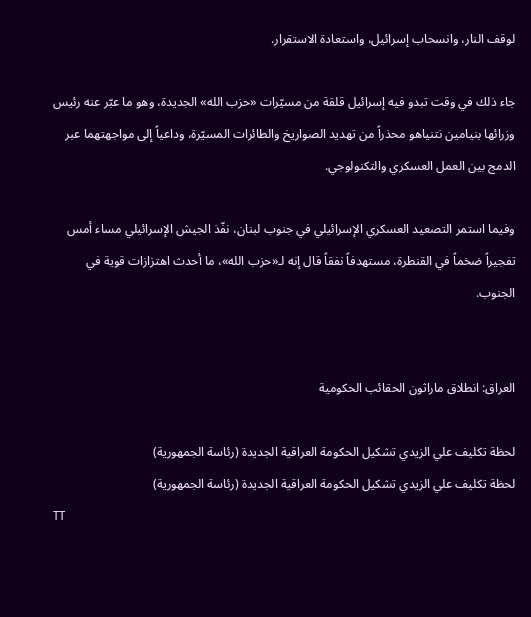لوقف النار، وانسحاب إسرائيل، واستعادة الاستقرار.

جاء ذلك في وقت تبدو فيه إسرائيل قلقة من مسيّرات «حزب الله» الجديدة، وهو ما عبّر عنه رئيس وزرائها بنيامين نتنياهو محذراً من تهديد الصواريخ والطائرات المسيّرة، وداعياً إلى مواجهتهما عبر الدمج بين العمل العسكري والتكنولوجي.

وفيما استمر التصعيد العسكري الإسرائيلي في جنوب لبنان، نفّذ الجيش الإسرائيلي مساء أمس تفجيراً ضخماً في القنطرة، مستهدفاً نفقاً قال إنه لـ«حزب الله»، ما أحدث اهتزازات قوية في الجنوب.


العراق: انطلاق ماراثون الحقائب الحكومية

لحظة تكليف علي الزيدي تشكيل الحكومة العراقية الجديدة (رئاسة الجمهورية)
لحظة تكليف علي الزيدي تشكيل الحكومة العراقية الجديدة (رئاسة الجمهورية)
TT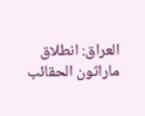العراق: انطلاق ماراثون الحقائب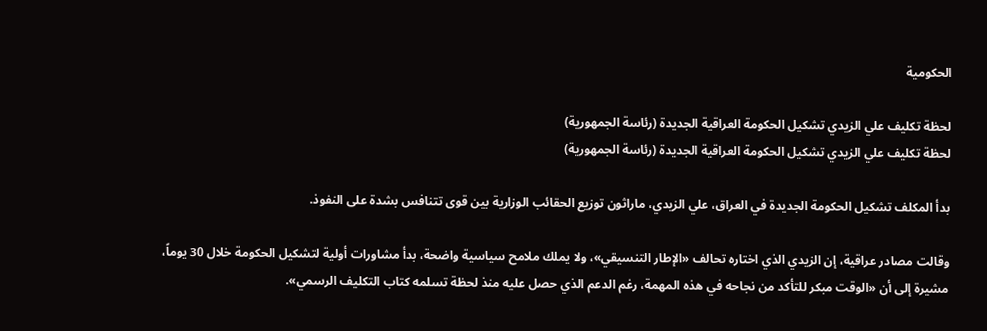الحكومية

لحظة تكليف علي الزيدي تشكيل الحكومة العراقية الجديدة (رئاسة الجمهورية)
لحظة تكليف علي الزيدي تشكيل الحكومة العراقية الجديدة (رئاسة الجمهورية)

بدأ المكلف تشكيل الحكومة الجديدة في العراق، علي الزيدي، ماراثون توزيع الحقائب الوزارية بين قوى تتنافس بشدة على النفوذ.

وقالت مصادر عراقية، إن الزيدي الذي اختاره تحالف «الإطار التنسيقي»، ولا يملك ملامح سياسية واضحة، بدأ مشاورات أولية لتشكيل الحكومة خلال 30 يوماً، مشيرة إلى أن «الوقت مبكر للتأكد من نجاحه في هذه المهمة، رغم الدعم الذي حصل عليه منذ لحظة تسلمه كتاب التكليف الرسمي».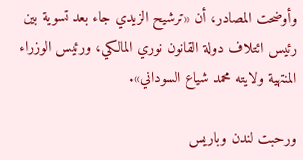وأوضحت المصادر، أن «ترشيح الزيدي جاء بعد تسوية بين رئيس ائتلاف دولة القانون نوري المالكي، ورئيس الوزراء المنتهية ولايته محمد شياع السوداني».

ورحبت لندن وباريس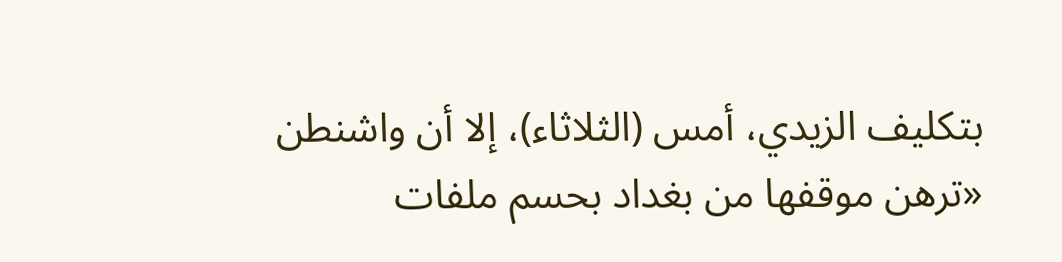بتكليف الزيدي، أمس (الثلاثاء)، إلا أن واشنطن «ترهن موقفها من بغداد بحسم ملفات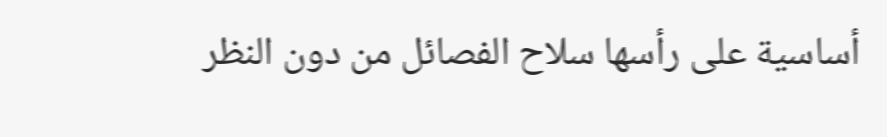أساسية على رأسها سلاح الفصائل من دون النظر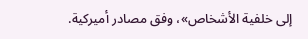إلى خلفية الأشخاص»، وفق مصادر أميركية.